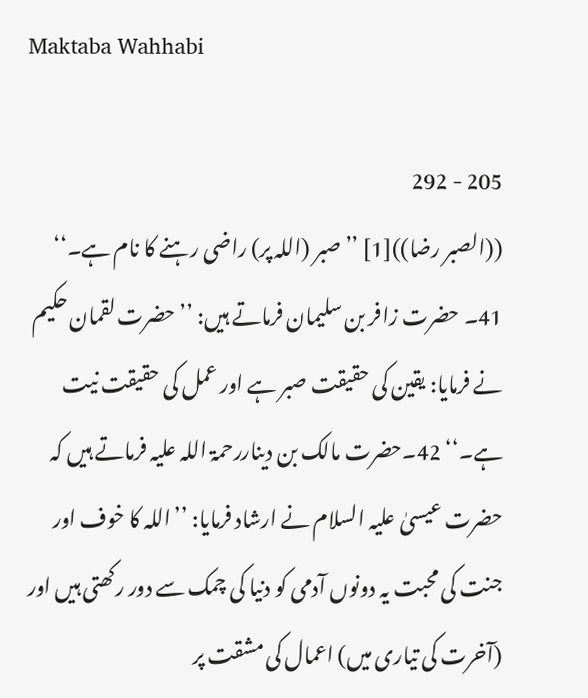Maktaba Wahhabi

205 - 292
((الصبر رضا))[1] ’’صبر (اللہ پر) راضی رہنے کا نام ہے۔‘‘ 41۔ حضرت زافر بن سلیمان فرماتے ہیں: ’’حضرت لقمان حکیم نے فرمایا: یقین کی حقیقت صبر ہے اور عمل کی حقیقت نیت ہے۔‘‘ 42۔حضرت مالک بن دیناررحمۃ اللہ علیہ فرماتے ہیں کہ حضرت عیسیٰ علیہ السلام نے ارشاد فرمایا: ’’اللہ کا خوف اور جنت کی محبت یہ دونوں آدمی کو دنیا کی چمک سے دور رکھتی ہیں اور (آخرت کی تیاری میں) اعمال کی مشقت پر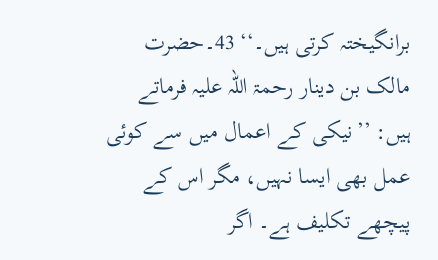برانگیختہ کرتی ہیں۔‘‘ 43۔حضرت مالک بن دینار رحمۃ اللہ علیہ فرماتے ہیں: ’’نیکی کے اعمال میں سے کوئی عمل بھی ایسا نہیں، مگر اس کے پیچھے تکلیف ہے۔ اگر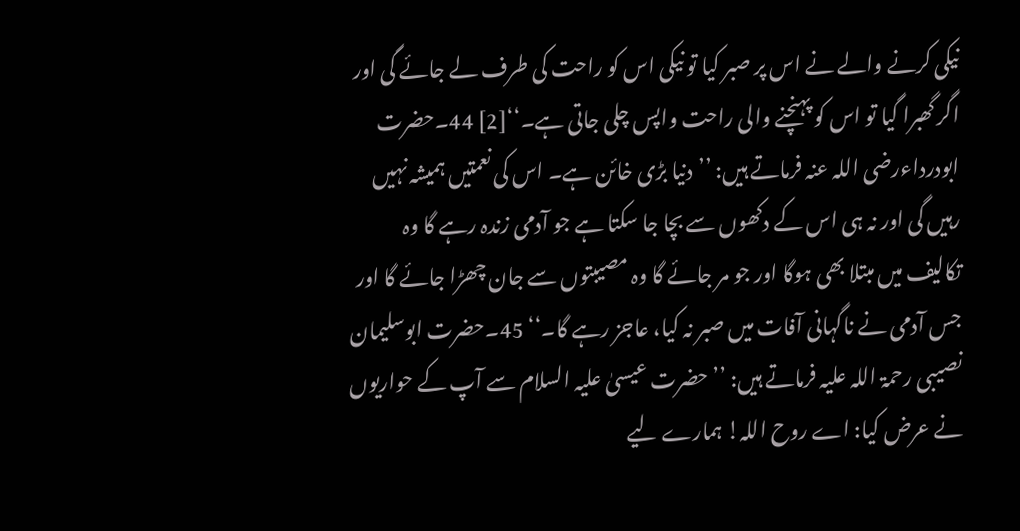نیکی کرنے والے نے اس پر صبر کیا تو نیکی اس کو راحت کی طرف لے جائے گی اور اگر گھبرا گیا تو اس کو پہنچنے والی راحت واپس چلی جاتی ہے۔‘‘[2] 44۔حضرت ابودرداءرضی اللہ عنہ فرماتے ہیں: ’’دنیا بڑی خائن ہے۔ اس کی نعمتیں ہمیشہ نہیں رہیں گی اور نہ ہی اس کے دکھوں سے بچا جا سکتا ہے جو آدمی زندہ رہے گا وہ تکالیف میں مبتلا بھی ہوگا اور جو مر جائے گا وہ مصیبتوں سے جان چھڑا جائے گا اور جس آدمی نے ناگہانی آفات میں صبر نہ کیا، عاجز رہے گا۔‘‘ 45۔حضرت ابوسلیمان نصیبی رحمۃ اللہ علیہ فرماتے ہیں: ’’حضرت عیسیٰ علیہ السلام سے آپ کے حواریوں نے عرض کیا: اے روح اللہ! ہمارے لیے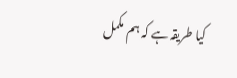کیا طریقہ ہے کہ ہم مکمل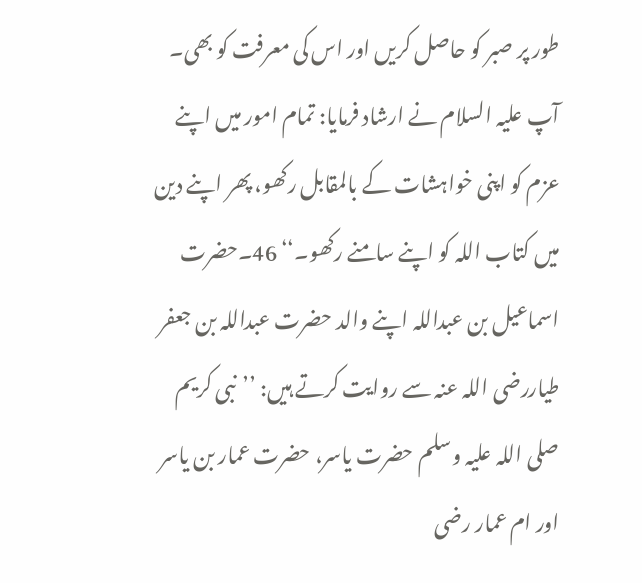طور پر صبر کو حاصل کریں اور اس کی معرفت کو بھی۔ آپ علیہ السلام نے ارشاد فرمایا: تمام امور میں اپنے عزم کو اپنی خواہشات کے بالمقابل رکھو، پھر اپنے دین میں کتاب اللہ کو اپنے سامنے رکھو۔‘‘ 46۔حضرت اسماعیل بن عبداللہ اپنے والد حضرت عبداللہ بن جعفر طیاررضی اللہ عنہ سے روایت کرتے ہیں: ’’نبی کریم صلی اللہ علیہ وسلم حضرت یاسر، حضرت عمار بن یاسر اور ام عمار رضی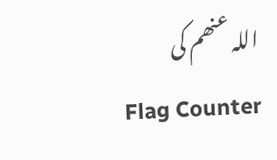اللہ عنھم کی
Flag Counter